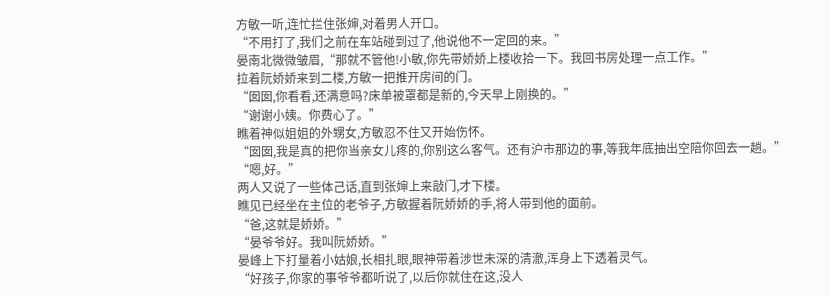方敏一听,连忙拦住张婶,对着男人开口。
“不用打了,我们之前在车站碰到过了,他说他不一定回的来。”
晏南北微微皱眉,“那就不管他!小敏,你先带娇娇上楼收拾一下。我回书房处理一点工作。”
拉着阮娇娇来到二楼,方敏一把推开房间的门。
“囡囡,你看看,还满意吗?床单被罩都是新的,今天早上刚换的。”
“谢谢小姨。你费心了。”
瞧着神似姐姐的外甥女,方敏忍不住又开始伤怀。
“囡囡,我是真的把你当亲女儿疼的,你别这么客气。还有沪市那边的事,等我年底抽出空陪你回去一趟。”
“嗯,好。”
两人又说了一些体己话,直到张婶上来敲门,才下楼。
瞧见已经坐在主位的老爷子,方敏握着阮娇娇的手,将人带到他的面前。
“爸,这就是娇娇。”
“晏爷爷好。我叫阮娇娇。”
晏峰上下打量着小姑娘,长相扎眼,眼神带着涉世未深的清澈,浑身上下透着灵气。
“好孩子,你家的事爷爷都听说了,以后你就住在这,没人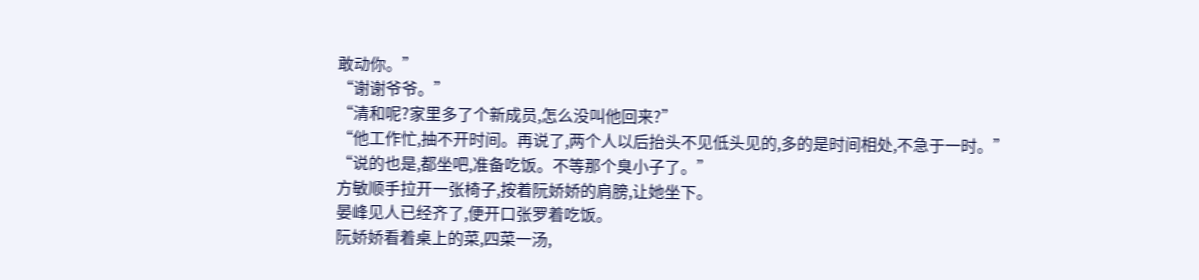敢动你。”
“谢谢爷爷。”
“清和呢?家里多了个新成员,怎么没叫他回来?”
“他工作忙,抽不开时间。再说了,两个人以后抬头不见低头见的,多的是时间相处,不急于一时。”
“说的也是,都坐吧,准备吃饭。不等那个臭小子了。”
方敏顺手拉开一张椅子,按着阮娇娇的肩膀,让她坐下。
晏峰见人已经齐了,便开口张罗着吃饭。
阮娇娇看着桌上的菜,四菜一汤,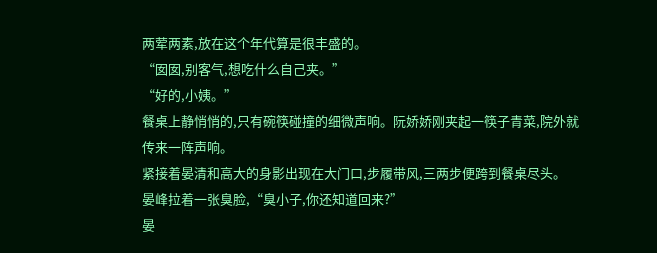两荤两素,放在这个年代算是很丰盛的。
“囡囡,别客气,想吃什么自己夹。”
“好的,小姨。”
餐桌上静悄悄的,只有碗筷碰撞的细微声响。阮娇娇刚夹起一筷子青菜,院外就传来一阵声响。
紧接着晏清和高大的身影出现在大门口,步履带风,三两步便跨到餐桌尽头。
晏峰拉着一张臭脸,“臭小子,你还知道回来?”
晏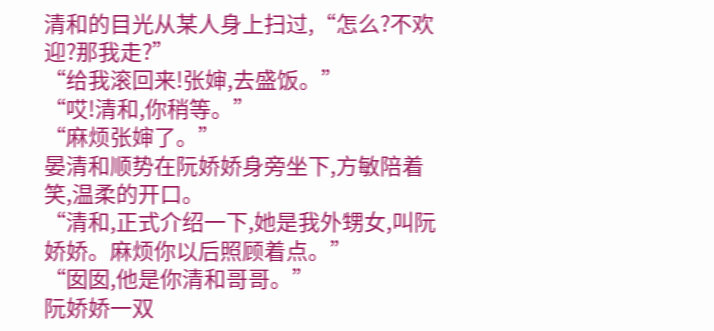清和的目光从某人身上扫过,“怎么?不欢迎?那我走?”
“给我滚回来!张婶,去盛饭。”
“哎!清和,你稍等。”
“麻烦张婶了。”
晏清和顺势在阮娇娇身旁坐下,方敏陪着笑,温柔的开口。
“清和,正式介绍一下,她是我外甥女,叫阮娇娇。麻烦你以后照顾着点。”
“囡囡,他是你清和哥哥。”
阮娇娇一双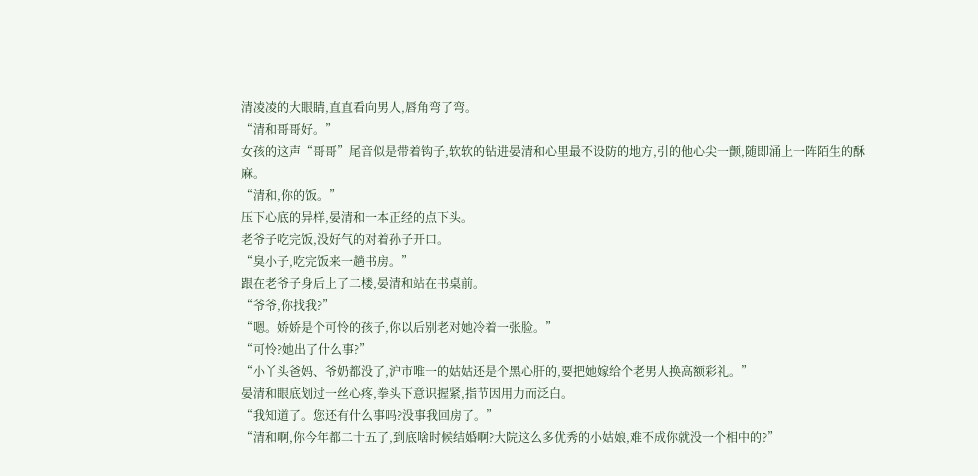清凌凌的大眼睛,直直看向男人,唇角弯了弯。
“清和哥哥好。”
女孩的这声“哥哥”尾音似是带着钩子,软软的钻进晏清和心里最不设防的地方,引的他心尖一颤,随即涌上一阵陌生的酥麻。
“清和,你的饭。”
压下心底的异样,晏清和一本正经的点下头。
老爷子吃完饭,没好气的对着孙子开口。
“臭小子,吃完饭来一趟书房。”
跟在老爷子身后上了二楼,晏清和站在书桌前。
“爷爷,你找我?”
“嗯。娇娇是个可怜的孩子,你以后别老对她冷着一张脸。”
“可怜?她出了什么事?”
“小丫头爸妈、爷奶都没了,沪市唯一的姑姑还是个黑心肝的,要把她嫁给个老男人换高额彩礼。”
晏清和眼底划过一丝心疼,拳头下意识握紧,指节因用力而泛白。
“我知道了。您还有什么事吗?没事我回房了。”
“清和啊,你今年都二十五了,到底啥时候结婚啊?大院这么多优秀的小姑娘,难不成你就没一个相中的?”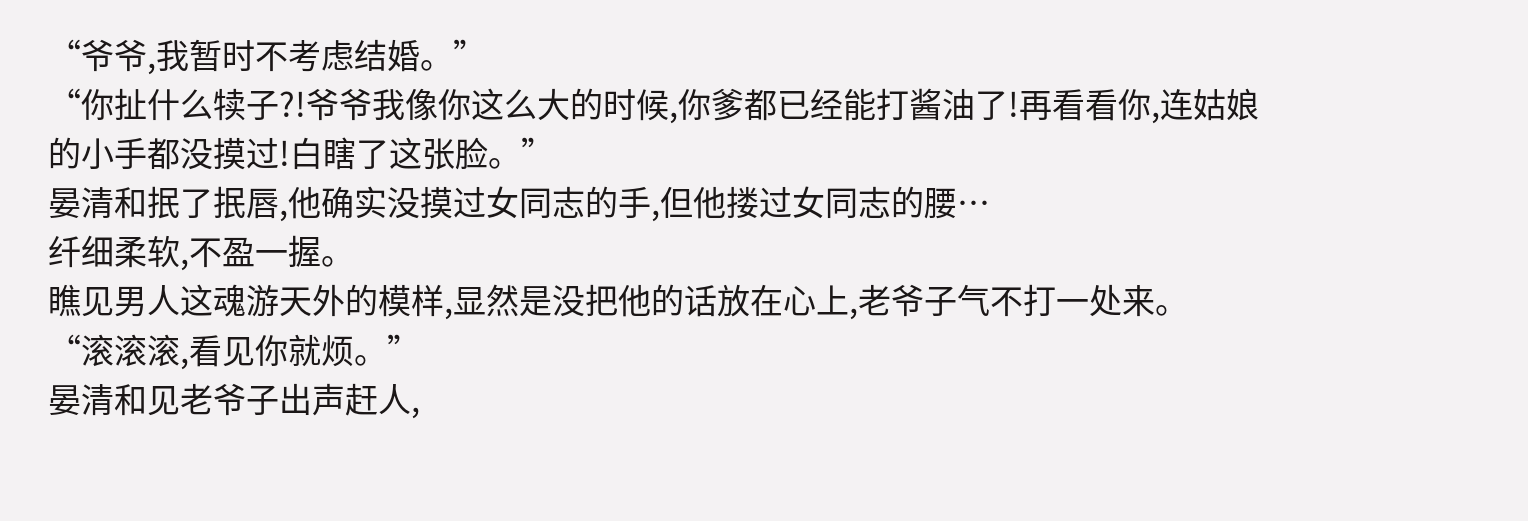“爷爷,我暂时不考虑结婚。”
“你扯什么犊子?!爷爷我像你这么大的时候,你爹都已经能打酱油了!再看看你,连姑娘的小手都没摸过!白瞎了这张脸。”
晏清和抿了抿唇,他确实没摸过女同志的手,但他搂过女同志的腰…
纤细柔软,不盈一握。
瞧见男人这魂游天外的模样,显然是没把他的话放在心上,老爷子气不打一处来。
“滚滚滚,看见你就烦。”
晏清和见老爷子出声赶人,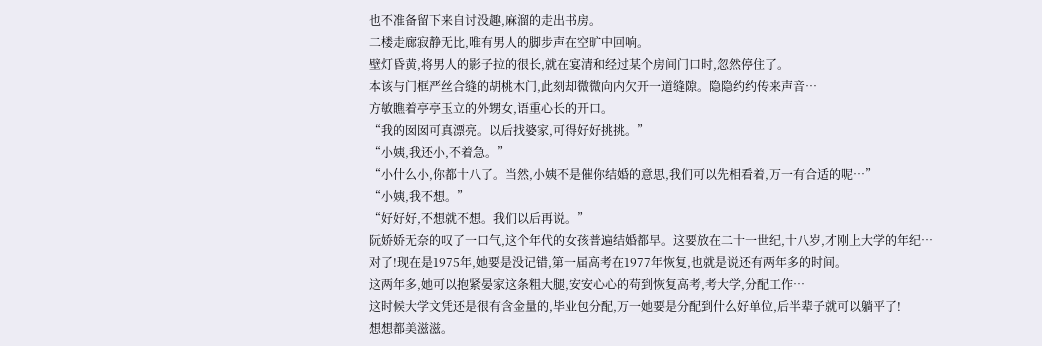也不准备留下来自讨没趣,麻溜的走出书房。
二楼走廊寂静无比,唯有男人的脚步声在空旷中回响。
壁灯昏黄,将男人的影子拉的很长,就在宴清和经过某个房间门口时,忽然停住了。
本该与门框严丝合缝的胡桃木门,此刻却微微向内欠开一道缝隙。隐隐约约传来声音…
方敏瞧着亭亭玉立的外甥女,语重心长的开口。
“我的囡囡可真漂亮。以后找婆家,可得好好挑挑。”
“小姨,我还小,不着急。”
“小什么小,你都十八了。当然,小姨不是催你结婚的意思,我们可以先相看着,万一有合适的呢…”
“小姨,我不想。”
“好好好,不想就不想。我们以后再说。”
阮娇娇无奈的叹了一口气,这个年代的女孩普遍结婚都早。这要放在二十一世纪,十八岁,才刚上大学的年纪…
对了!现在是1975年,她要是没记错,第一届高考在1977年恢复,也就是说还有两年多的时间。
这两年多,她可以抱紧晏家这条粗大腿,安安心心的苟到恢复高考,考大学,分配工作…
这时候大学文凭还是很有含金量的,毕业包分配,万一她要是分配到什么好单位,后半辈子就可以躺平了!
想想都美滋滋。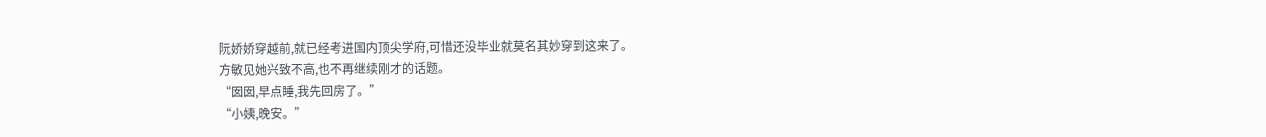阮娇娇穿越前,就已经考进国内顶尖学府,可惜还没毕业就莫名其妙穿到这来了。
方敏见她兴致不高,也不再继续刚才的话题。
“囡囡,早点睡,我先回房了。”
“小姨,晚安。”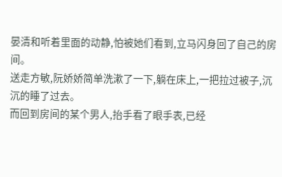晏清和听着里面的动静,怕被她们看到,立马闪身回了自己的房间。
送走方敏,阮娇娇简单洗漱了一下,躺在床上,一把拉过被子,沉沉的睡了过去。
而回到房间的某个男人,抬手看了眼手表,已经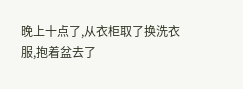晚上十点了,从衣柜取了换洗衣服,抱着盆去了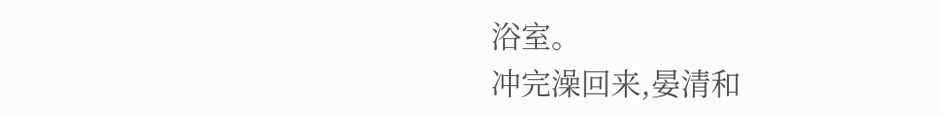浴室。
冲完澡回来,晏清和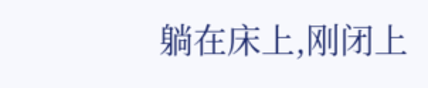躺在床上,刚闭上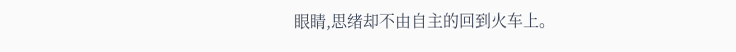眼睛,思绪却不由自主的回到火车上。